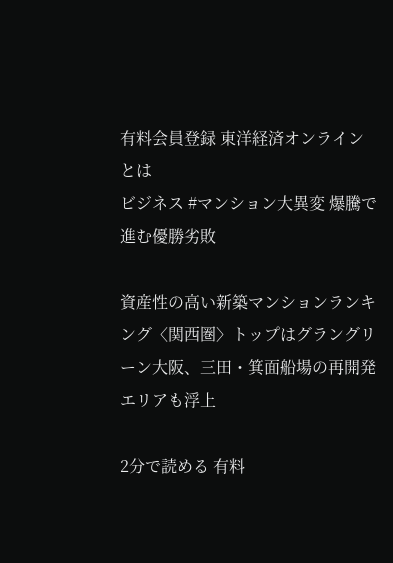有料会員登録 東洋経済オンラインとは
ビジネス #マンション大異変 爆騰で進む優勝劣敗

資産性の高い新築マンションランキング〈関西圏〉トップはグラングリーン大阪、三田・箕面船場の再開発エリアも浮上

2分で読める 有料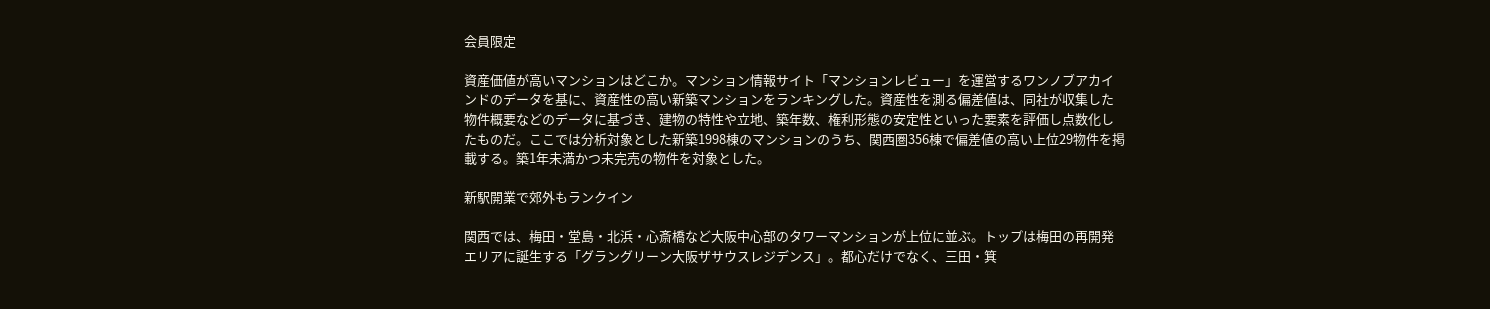会員限定

資産価値が高いマンションはどこか。マンション情報サイト「マンションレビュー」を運営するワンノブアカインドのデータを基に、資産性の高い新築マンションをランキングした。資産性を測る偏差値は、同社が収集した物件概要などのデータに基づき、建物の特性や立地、築年数、権利形態の安定性といった要素を評価し点数化したものだ。ここでは分析対象とした新築1998棟のマンションのうち、関西圏356棟で偏差値の高い上位29物件を掲載する。築1年未満かつ未完売の物件を対象とした。

新駅開業で郊外もランクイン

関西では、梅田・堂島・北浜・心斎橋など大阪中心部のタワーマンションが上位に並ぶ。トップは梅田の再開発エリアに誕生する「グラングリーン大阪ザサウスレジデンス」。都心だけでなく、三田・箕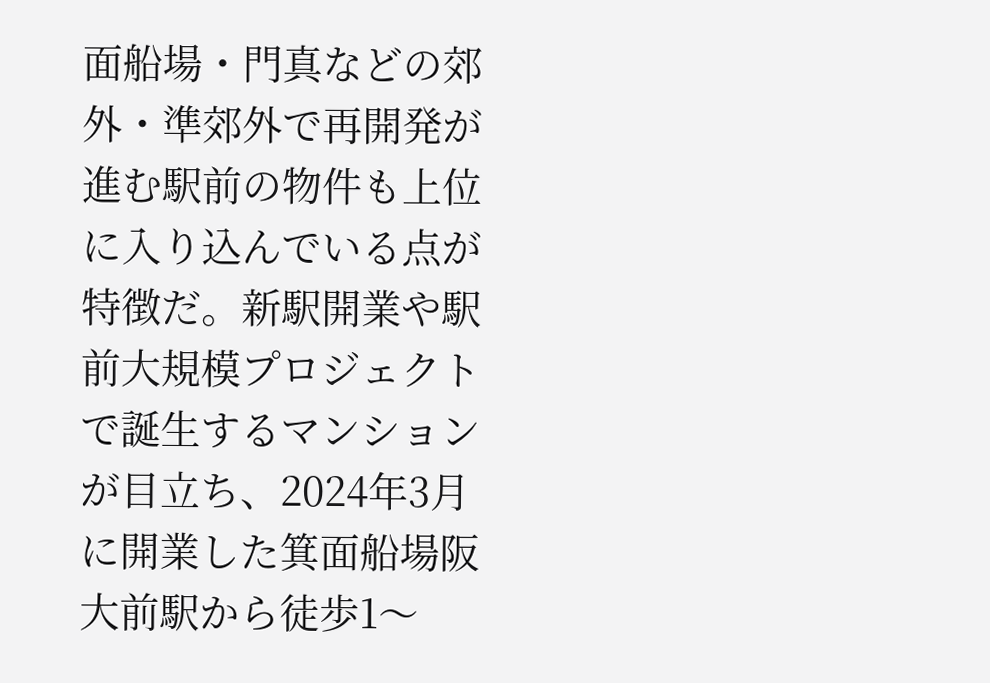面船場・門真などの郊外・準郊外で再開発が進む駅前の物件も上位に入り込んでいる点が特徴だ。新駅開業や駅前大規模プロジェクトで誕生するマンションが目立ち、2024年3月に開業した箕面船場阪大前駅から徒歩1〜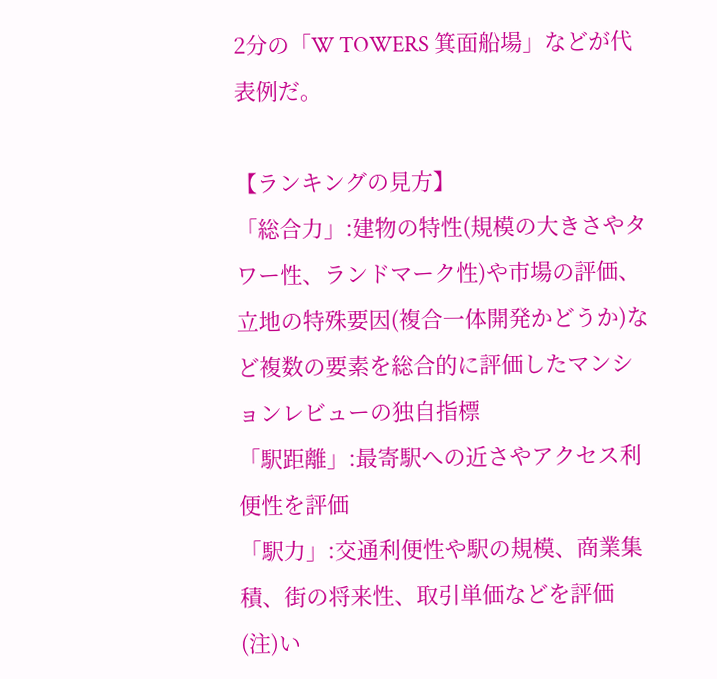2分の「W TOWERS 箕面船場」などが代表例だ。

【ランキングの見方】
「総合力」:建物の特性(規模の大きさやタワー性、ランドマーク性)や市場の評価、立地の特殊要因(複合一体開発かどうか)など複数の要素を総合的に評価したマンションレビューの独自指標
「駅距離」:最寄駅への近さやアクセス利便性を評価
「駅力」:交通利便性や駅の規模、商業集積、街の将来性、取引単価などを評価
(注)い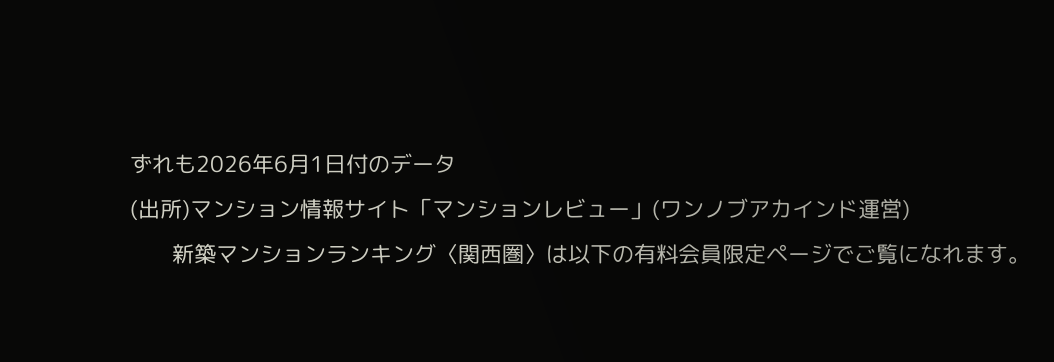ずれも2026年6月1日付のデータ
(出所)マンション情報サイト「マンションレビュー」(ワンノブアカインド運営)
       新築マンションランキング〈関西圏〉は以下の有料会員限定ページでご覧になれます。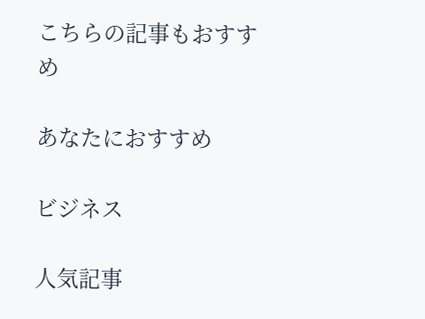こちらの記事もおすすめ

あなたにおすすめ

ビジネス

人気記事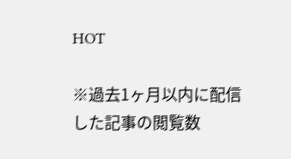HOT

※過去1ヶ月以内に配信した記事の閲覧数